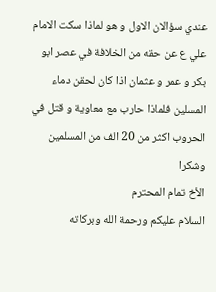عندي سؤالان الاول و هو لماذا سكت الامام علي ع عن حقه من الخلافة في عصر ابو بكر و عمر و عثمان اذا كان لحقن دماء المسلين فلماذا حارب مع معاوية و قتل في الحروب اكثر من 20 الف من المسلمين
وشكرا
الأخ تمام المحترم
السلام عليكم ورحمة الله وبركاته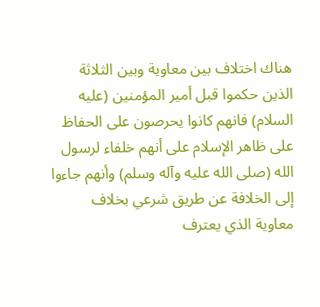هناك اختلاف بين معاوية وبين الثلاثة الذين حكموا قبل أمير المؤمنين (عليه السلام) فانهم كانوا يحرصون على الحفاظ على ظاهر الإسلام على أنهم خلفاء لرسول الله (صلى الله عليه وآله وسلم) وأنهم جاءوا إلى الخلافة عن طريق شرعي بخلاف معاوية الذي يعترف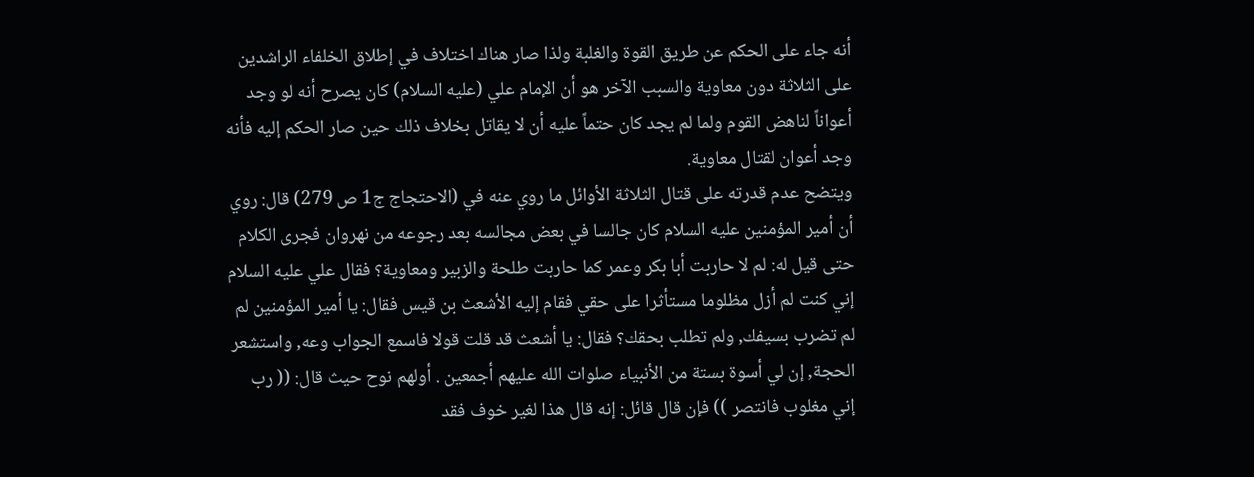أنه جاء على الحكم عن طريق القوة والغلبة ولذا صار هناك اختلاف في إطلاق الخلفاء الراشدين على الثلاثة دون معاوية والسبب الآخر هو أن الإمام علي (عليه السلام) كان يصرح أنه لو وجد أعواناً لناهض القوم ولما لم يجد كان حتماً عليه أن لا يقاتل بخلاف ذلك حين صار الحكم إليه فأنه وجد أعوان لقتال معاوية.
ويتضح عدم قدرته على قتال الثلاثة الأوائل ما روي عنه في (الاحتجاج ج1 ص 279) قال: روي أن أمير المؤمنين عليه السلام كان جالسا في بعض مجالسه بعد رجوعه من نهروان فجرى الكلام حتى قيل له: لم لا حاربت أبا بكر وعمر كما حاربت طلحة والزبير ومعاوية؟ فقال علي عليه السلام إني كنت لم أزل مظلوما مستأثرا على حقي فقام إليه الأشعث بن قيس فقال: يا أمير المؤمنين لم لم تضرب بسيفك, ولم تطلب بحقك؟ فقال: يا أشعث قد قلت قولا فاسمع الجواب وعه, واستشعر الحجة, إن لي أسوة بستة من الأنبياء صلوات الله عليهم أجمعين . أولهم نوح حيث قال: (( رب إني مغلوب فانتصر )) فإن قال قائل: إنه قال هذا لغير خوف فقد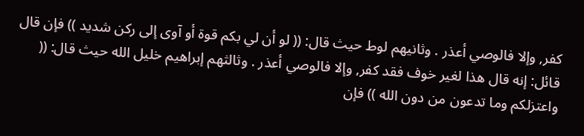كفر, وإلا فالوصي أعذر . وثانيهم لوط حيث قال: (( لو أن لي بكم قوة أو آوى إلى ركن شديد )) فإن قال قائل: إنه قال هذا لغير خوف فقد كفر, وإلا فالوصي أعذر . وثالثهم إبراهيم خليل الله حيث قال: (( واعتزلكم وما تدعون من دون الله )) فإن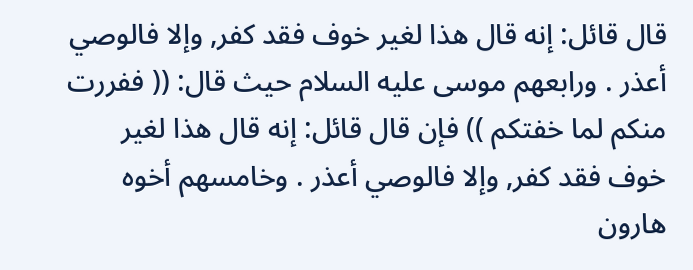قال قائل: إنه قال هذا لغير خوف فقد كفر, وإلا فالوصي أعذر . ورابعهم موسى عليه السلام حيث قال: (( ففررت منكم لما خفتكم )) فإن قال قائل: إنه قال هذا لغير خوف فقد كفر, وإلا فالوصي أعذر . وخامسهم أخوه هارون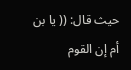حيث قال: (( يا بن أم إن القوم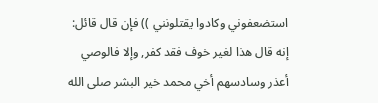استضعفوني وكادوا يقتلونني )) فإن قال قائل: إنه قال هذا لغير خوف فقد كفر, وإلا فالوصي أعذر وسادسهم أخي محمد خير البشر صلى الله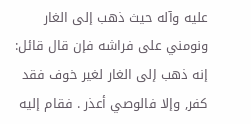عليه وآله حيث ذهب إلى الغار ونومني على فراشه فإن قال قائل: إنه ذهب إلى الغار لغير خوف فقد كفر, وإلا فالوصي أعذر . فقام إليه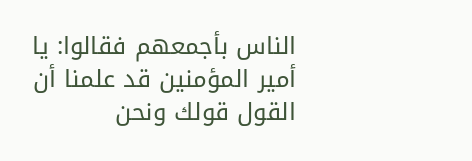الناس بأجمعهم فقالوا: يا أمير المؤمنين قد علمنا أن القول قولك ونحن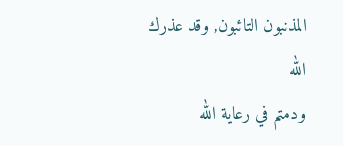المذنبون التائبون, وقد عذرك الله
ودمتم في رعاية الله